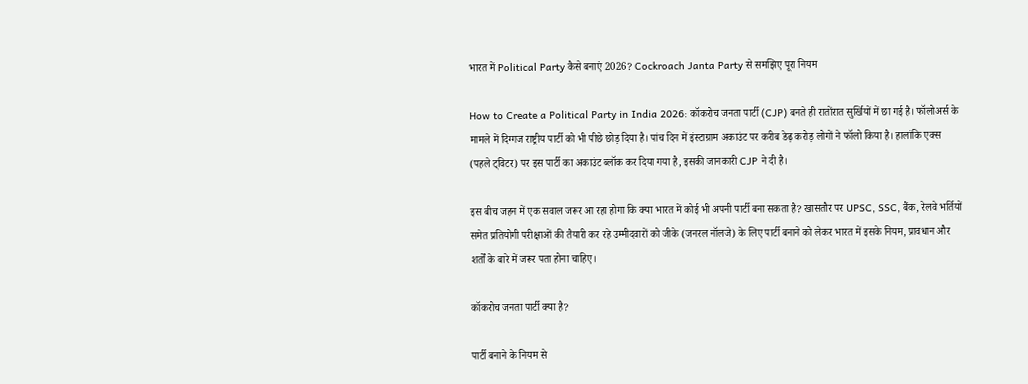भारत में Political Party कैसे बनाएं 2026? Cockroach Janta Party से समझिए पूरा नियम

How to Create a Political Party in India 2026: कॉकरोच जनता पार्टी (CJP) बनते ही रातोंरात सुर्खियों में छा गई है। फॉलोअर्स के मामले में दिग्गज राष्ट्रीय पार्टी को भी पीछे छोड़ दिया है। पांच दिन में इंस्टाग्राम अकाउंट पर करीब डेढ़ करोड़ लोगों ने फॉलो किया है। हालांकि एक्स (पहले ट्विटर) पर इस पार्टी का अकाउंट ब्लॉक कर दिया गया है, इसकी जानकारी CJP ने दी है।

इस बीच जहन में एक सवाल जरूर आ रहा होगा कि क्या भारत में कोई भी अपनी पार्टी बना सकता है? खासतौर पर UPSC, SSC, बैंक, रेलवे भर्तियों समेत प्रतियोगी परीक्षाओं की तैयारी कर रहे उम्मीदवारों को जीके (जनरल नॉलजे) के लिए पार्टी बनाने को लेकर भारत में इसके नियम, प्रावधान और शर्तों के बारे में जरूर पता होना चाहिए।

कॉकरोच जनता पार्टी क्या है?

पार्टी बनाने के नियम से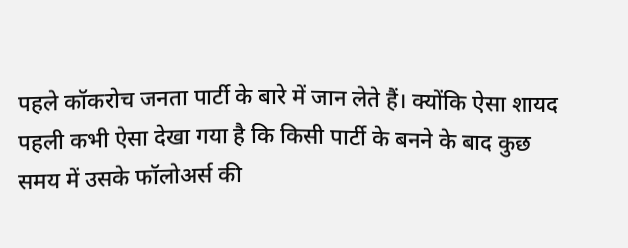पहले कॉकरोच जनता पार्टी के बारे में जान लेते हैं। क्योंकि ऐसा शायद पहली कभी ऐसा देखा गया है कि किसी पार्टी के बनने के बाद कुछ समय में उसके फॉलोअर्स की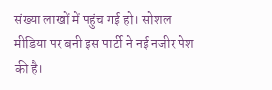संख्या लाखों में पहुंच गई हो। सोशल मीडिया पर बनी इस पार्टी ने नई नजीर पेश की है।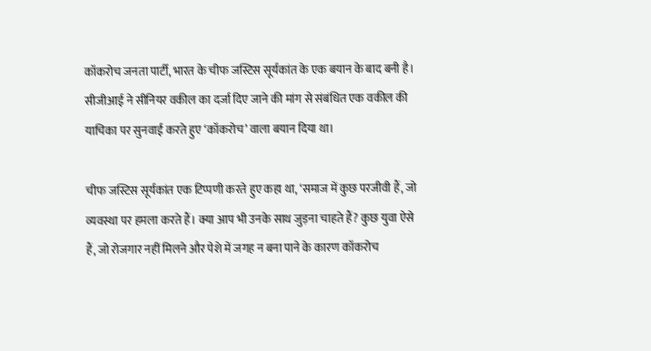कॉकरोच जनता पार्टी, भारत के चीफ जस्टिस सूर्यकांत के एक बयान के बाद बनी है। सीजीआई ने सीनियर वकील का दर्जा दिए जाने की मांग से संबंधित एक वकील की याचिका पर सुनवाई करते हुए ‘कॉकरोच’ वाला बयान दिया था।

चीफ जस्टिस सूर्यकांत एक टिप्पणी करते हुए कहा था, ‘समाज में कुछ परजीवी हैं, जो व्यवस्था पर हमला करते हैं। क्या आप भी उनके साथ जुड़ना चाहते हैं? कुछ युवा ऐसे हैं, जो रोजगार नहीं मिलने और पेशे में जगह न बना पाने के कारण कॉकरोच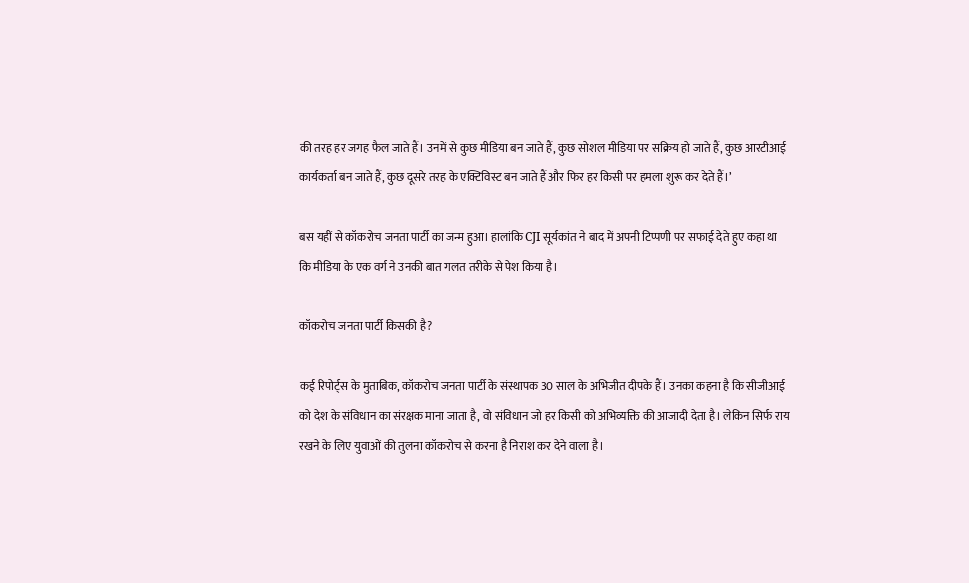की तरह हर जगह फैल जाते हैं। उनमें से कुछ मीडिया बन जाते हैं, कुछ सोशल मीडिया पर सक्रिय हो जाते हैं, कुछ आरटीआई कार्यकर्ता बन जाते हैं, कुछ दूसरे तरह के एक्टिविस्ट बन जाते हैं और फिर हर किसी पर हमला शुरू कर देते हैं।’

बस यहीं से कॉकरोच जनता पार्टी का जन्म हुआ। हालांकि CJI सूर्यकांत ने बाद में अपनी टिप्पणी पर सफाई देते हुए कहा था कि मीडिया के एक वर्ग ने उनकी बात गलत तरीके से पेश किया है।

कॉकरोच जनता पार्टी किसकी है?

कई रिपोर्ट्स के मुताबिक, कॉकरोच जनता पार्टी के संस्थापक 30 साल के अभिजीत दीपके हैं। उनका कहना है कि सीजीआई को देश के संविधान का संरक्षक माना जाता है, वो संविधान जो हर किसी को अभिव्यक्ति की आजादी देता है। लेकिन सिर्फ राय रखने के लिए युवाओं की तुलना कॉकरोच से करना है निराश कर देने वाला है।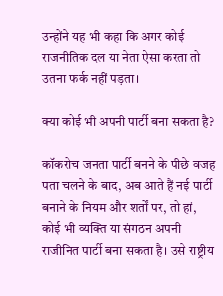उन्होंने यह भी कहा कि अगर कोई राजनीतिक दल या नेता ऐसा करता तो उतना फर्क नहीं पड़ता।

क्या कोई भी अपनी पार्टी बना सकता है?

कॉकरोच जनता पार्टी बनने के पीछे वजह पता चलने के बाद, अब आते हैं नई पार्टी बनाने के नियम और शर्तों पर, तो हां, कोई भी व्यक्ति या संगठन अपनी राजीनित पार्टी बना सकता है। उसे राष्ट्रीय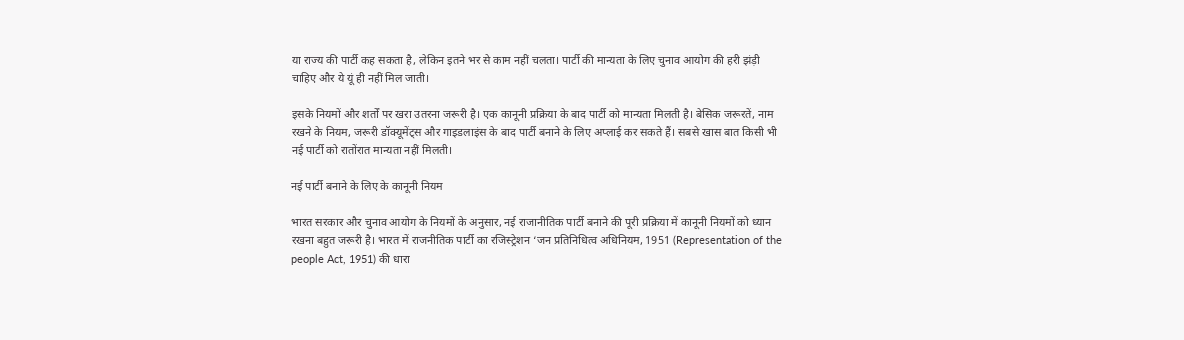या राज्य की पार्टी कह सकता है, लेकिन इतने भर से काम नहीं चलता। पार्टी की मान्यता के लिए चुनाव आयोग की हरी झंड़ी चाहिए और ये यूं ही नहीं मिल जाती।

इसके नियमों और शर्तों पर खरा उतरना जरूरी है। एक कानूनी प्रक्रिया के बाद पार्टी को मान्यता मिलती है। बेसिक जरूरतें, नाम रखने के नियम, जरूरी डॉक्यूमेंट्स और गाइडलाइंस के बाद पार्टी बनाने के लिए अप्लाई कर सकते हैं। सबसे खास बात किसी भी नई पार्टी को रातोंरात मान्यता नहीं मिलती।

नई पार्टी बनाने के लिए के कानूनी नियम

भारत सरकार और चुनाव आयोग के नियमों के अनुसार, नई राजानीतिक पार्टी बनाने की पूरी प्रक्रिया में कानूनी नियमों को ध्यान रखना बहुत जरूरी है। भारत में राजनीतिक पार्टी का रजिस्ट्रेशन ‘जन प्रतिनिधित्व अधिनियम, 1951 (Representation of the people Act, 1951) की धारा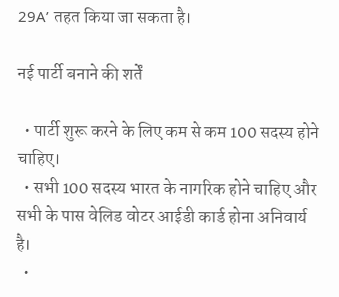29A’ तहत किया जा सकता है।

नई पार्टी बनाने की शर्तें

  • पार्टी शुरू करने के लिए कम से कम 100 सदस्य होने चाहिए।
  • सभी 100 सदस्य भारत के नागरिक होने चाहिए और सभी के पास वेलिड वोटर आईडी कार्ड होना अनिवार्य है।
  •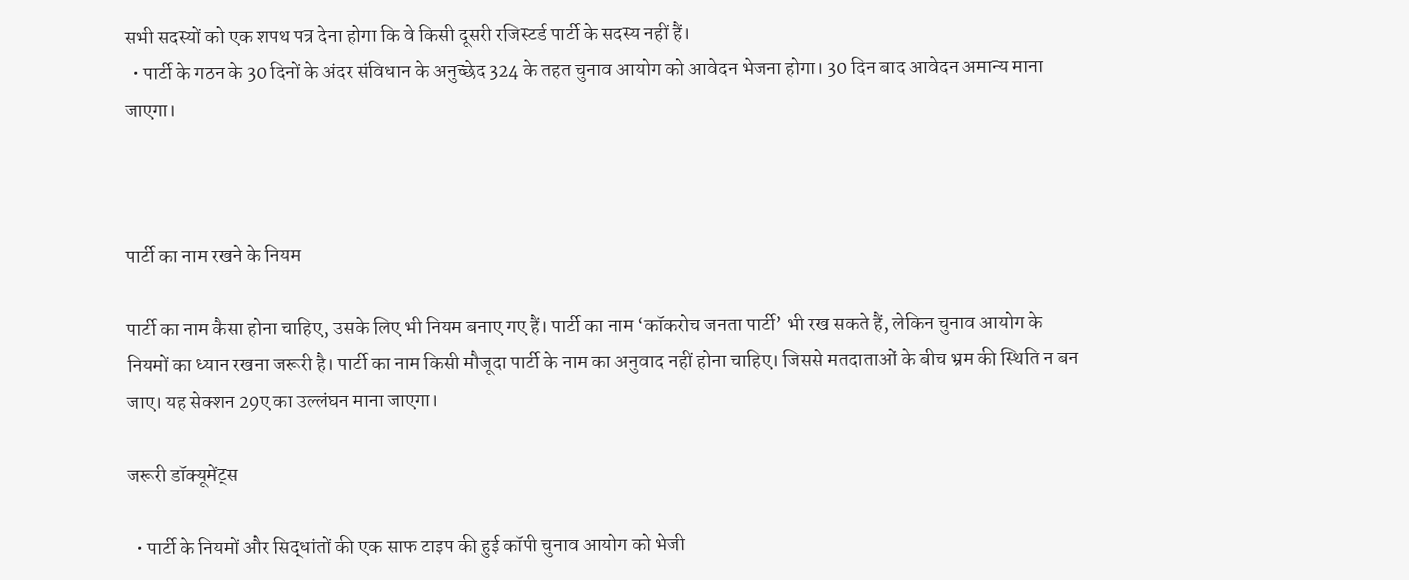सभी सदस्यों को एक शपथ पत्र देना होगा कि वे किसी दूसरी रजिस्टर्ड पार्टी के सदस्य नहीं हैं।
  • पार्टी के गठन के 30 दिनों के अंदर संविधान के अनुच्छेद 324 के तहत चुनाव आयोग को आवेदन भेजना होगा। 30 दिन बाद आवेदन अमान्य माना जाएगा।



पार्टी का नाम रखने के नियम

पार्टी का नाम कैसा होना चाहिए, उसके लिए भी नियम बनाए गए हैं। पार्टी का नाम ‘कॉकरोच जनता पार्टी’ भी रख सकते हैं, लेकिन चुनाव आयोग के नियमों का ध्यान रखना जरूरी है। पार्टी का नाम किसी मौजूदा पार्टी के नाम का अनुवाद नहीं होना चाहिए। जिससे मतदाताओं के बीच भ्रम की स्थिति न बन जाए। यह सेक्शन 29ए का उल्लंघन माना जाएगा।

जरूरी डॉक्यूमेंट्स

  • पार्टी के नियमों और सिद्धांतों की एक साफ टाइप की हुई कॉपी चुनाव आयोग को भेजी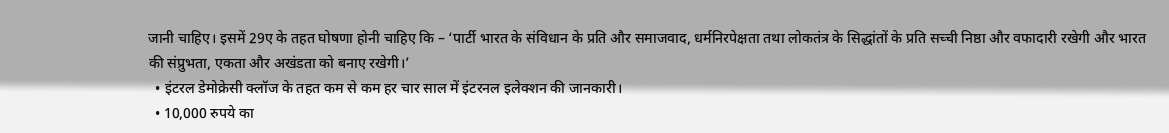जानी चाहिए। इसमें 29ए के तहत घोषणा होनी चाहिए कि – ‘पार्टी भारत के संविधान के प्रति और समाजवाद, धर्मनिरपेक्षता तथा लोकतंत्र के सिद्धांतों के प्रति सच्ची निष्ठा और वफादारी रखेगी और भारत की संप्रुभता, एकता और अखंडता को बनाए रखेगी।’
  • इंटरल डेमोक्रेसी क्लॉज के तहत कम से कम हर चार साल में इंटरनल इलेक्शन की जानकारी।
  • 10,000 रुपये का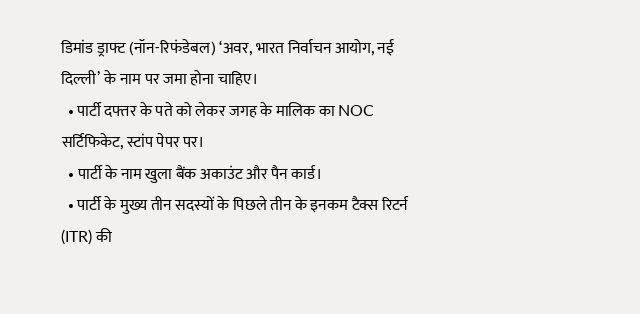डिमांड ड्राफ्ट (नॉन-रिफंडेबल) ‘अवर, भारत निर्वाचन आयोग, नई दिल्ली’ के नाम पर जमा होना चाहिए।
  • पार्टी दफ्तर के पते को लेकर जगह के मालिक का NOC सर्टिफिकेट, स्टांप पेपर पर।
  • पार्टी के नाम खुला बैंक अकाउंट और पैन कार्ड।
  • पार्टी के मुख्य तीन सदस्यों के पिछले तीन के इनकम टैक्स रिटर्न (ITR) की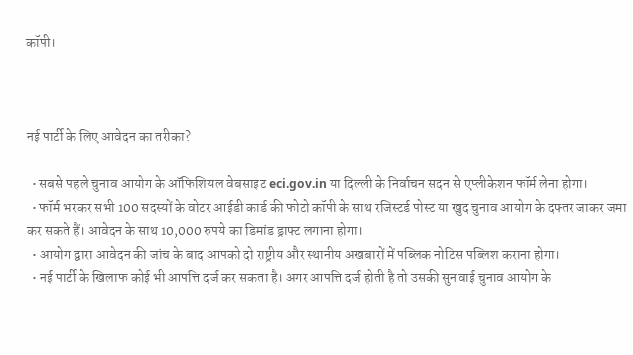कॉपी।



नई पार्टी के लिए आवेदन का तरीका?

  • सबसे पहले चुनाव आयोग के ऑफिशियल वेबसाइट eci.gov.in या दिल्ली के निर्वाचन सदन से एप्लीकेशन फॉर्म लेना होगा।
  • फॉर्म भरकर सभी 100 सदस्यों के वोटर आईडी कार्ड की फोटो कॉपी के साथ रजिस्टर्ड पोस्ट या खुद चुनाव आयोग के दफ्तर जाकर जमा कर सकते हैं। आवेदन के साथ 10,000 रुपये का डिमांड ड्राफ्ट लगाना होगा।
  • आयोग द्वारा आवेदन की जांच के बाद आपको दो राष्ट्रीय और स्थानीय अखबारों में पब्लिक नोटिस पब्लिश कराना होगा।
  • नई पार्टी के खिलाफ कोई भी आपत्ति दर्ज कर सकता है। अगर आपत्ति दर्ज होती है तो उसकी सुनवाई चुनाव आयोग के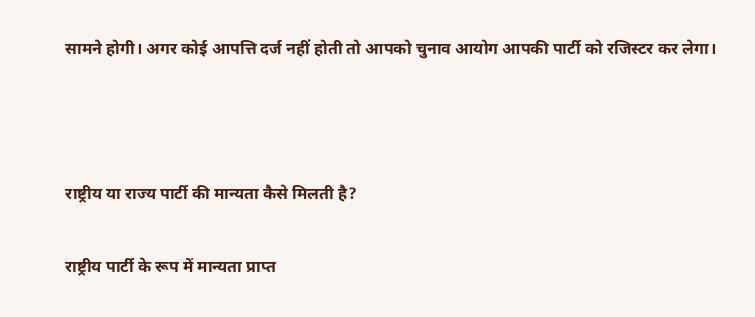सामने होगी। अगर कोई आपत्ति दर्ज नहीं होती तो आपको चुनाव आयोग आपकी पार्टी को रजिस्टर कर लेगा।



राष्ट्रीय या राज्य पार्टी की मान्यता कैसे मिलती है?

राष्ट्रीय पार्टी के रूप में मान्यता प्राप्त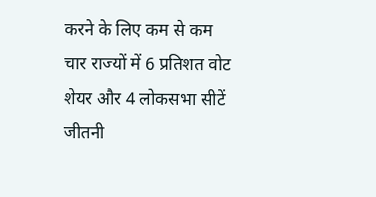करने के लिए कम से कम चार राज्यों में 6 प्रतिशत वोट शेयर और 4 लोकसभा सीटें जीतनी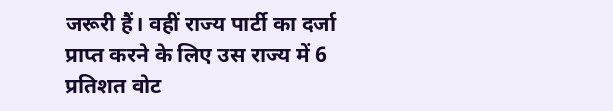जरूरी हैं। वहीं राज्य पार्टी का दर्जा प्राप्त करने के लिए उस राज्य में 6 प्रतिशत वोट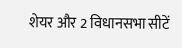शेयर और 2 विधानसभा सीटें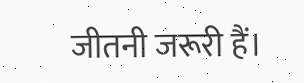जीतनी जरूरी हैं।